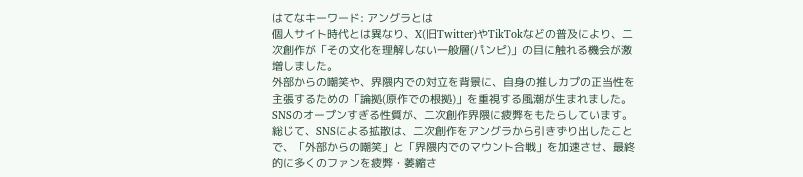はてなキーワード: アングラとは
個人サイト時代とは異なり、X(旧Twitter)やTikTokなどの普及により、二次創作が「その文化を理解しない一般層(パンピ)」の目に触れる機会が激増しました。
外部からの嘲笑や、界隈内での対立を背景に、自身の推しカプの正当性を主張するための「論拠(原作での根拠)」を重視する風潮が生まれました。
SNSのオープンすぎる性質が、二次創作界隈に疲弊をもたらしています。
総じて、SNSによる拡散は、二次創作をアングラから引きずり出したことで、「外部からの嘲笑」と「界隈内でのマウント合戦」を加速させ、最終的に多くのファンを疲弊・萎縮さ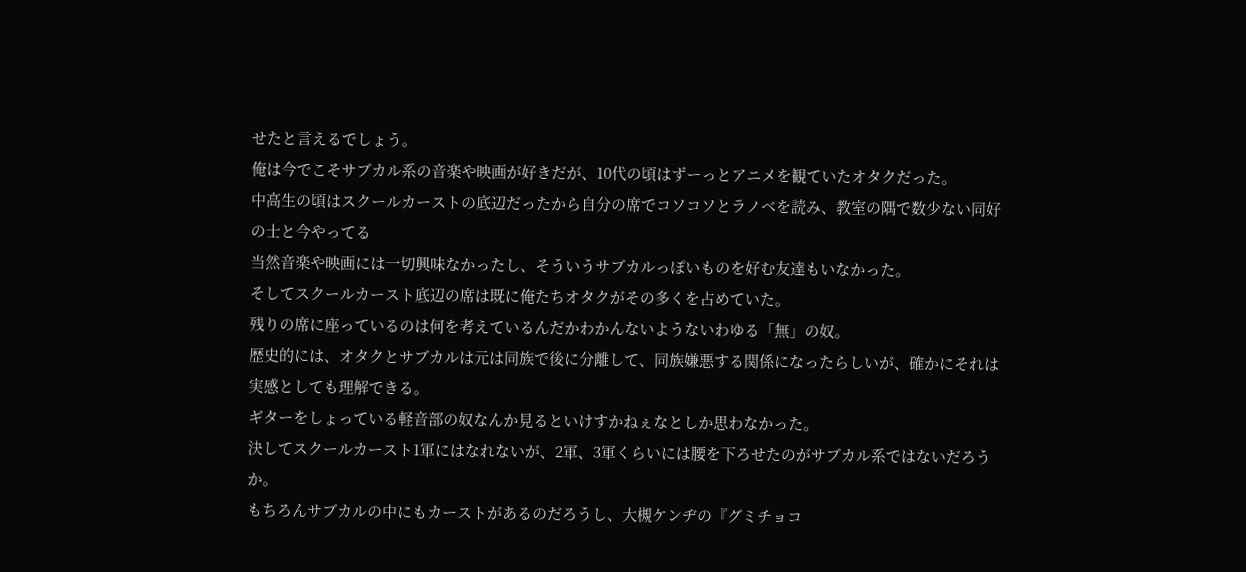せたと言えるでしょう。
俺は今でこそサブカル系の音楽や映画が好きだが、10代の頃はずーっとアニメを観ていたオタクだった。
中高生の頃はスクールカーストの底辺だったから自分の席でコソコソとラノベを読み、教室の隅で数少ない同好の士と今やってる
当然音楽や映画には一切興味なかったし、そういうサブカルっぽいものを好む友達もいなかった。
そしてスクールカースト底辺の席は既に俺たちオタクがその多くを占めていた。
残りの席に座っているのは何を考えているんだかわかんないようないわゆる「無」の奴。
歴史的には、オタクとサブカルは元は同族で後に分離して、同族嫌悪する関係になったらしいが、確かにそれは実感としても理解できる。
ギターをしょっている軽音部の奴なんか見るといけすかねぇなとしか思わなかった。
決してスクールカースト1軍にはなれないが、2軍、3軍くらいには腰を下ろせたのがサブカル系ではないだろうか。
もちろんサブカルの中にもカーストがあるのだろうし、大槻ケンヂの『グミチョコ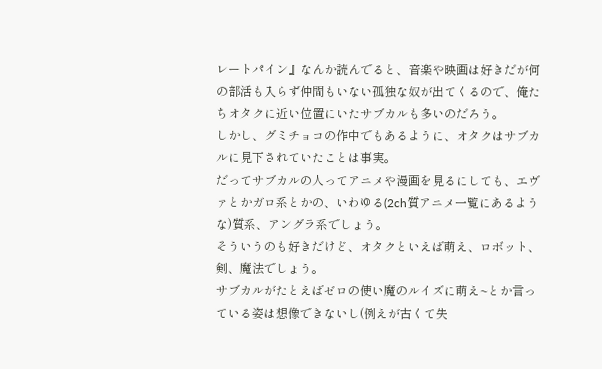レートパイン』なんか読んでると、音楽や映画は好きだが何の部活も入らず仲間もいない孤独な奴が出てくるので、俺たちオタクに近い位置にいたサブカルも多いのだろう。
しかし、グミチョコの作中でもあるように、オタクはサブカルに見下されていたことは事実。
だってサブカルの人ってアニメや漫画を見るにしても、エヴァとかガロ系とかの、いわゆる(2ch質アニメ一覧にあるような)質系、アングラ系でしょう。
そういうのも好きだけど、オタクといえば萌え、ロボット、剣、魔法でしょう。
サブカルがたとえばゼロの使い魔のルイズに萌え~とか言っている姿は想像できないし(例えが古くて失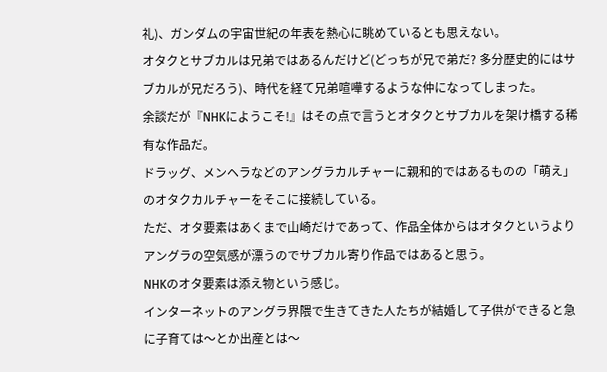礼)、ガンダムの宇宙世紀の年表を熱心に眺めているとも思えない。
オタクとサブカルは兄弟ではあるんだけど(どっちが兄で弟だ? 多分歴史的にはサブカルが兄だろう)、時代を経て兄弟喧嘩するような仲になってしまった。
余談だが『NHKにようこそ!』はその点で言うとオタクとサブカルを架け橋する稀有な作品だ。
ドラッグ、メンヘラなどのアングラカルチャーに親和的ではあるものの「萌え」のオタクカルチャーをそこに接続している。
ただ、オタ要素はあくまで山崎だけであって、作品全体からはオタクというよりアングラの空気感が漂うのでサブカル寄り作品ではあると思う。
NHKのオタ要素は添え物という感じ。
インターネットのアングラ界隈で生きてきた人たちが結婚して子供ができると急に子育ては〜とか出産とは〜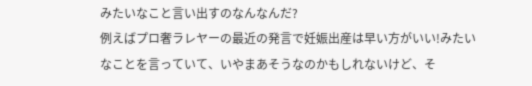みたいなこと言い出すのなんなんだ?
例えばプロ奢ラレヤーの最近の発言で妊娠出産は早い方がいい!みたいなことを言っていて、いやまあそうなのかもしれないけど、そ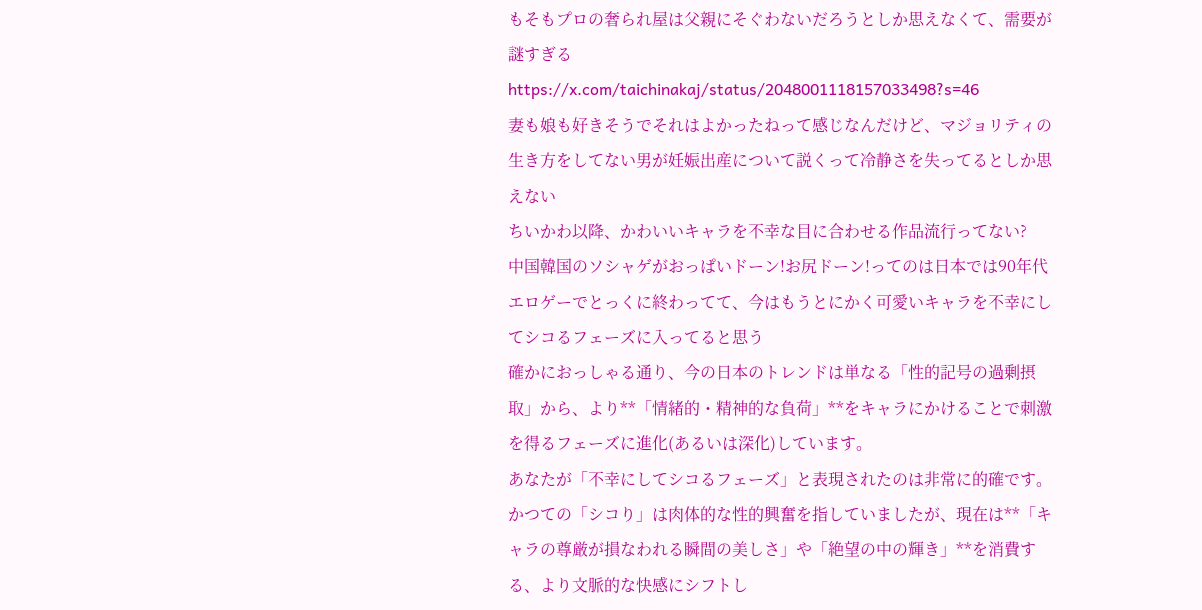もそもプロの奢られ屋は父親にそぐわないだろうとしか思えなくて、需要が謎すぎる
https://x.com/taichinakaj/status/2048001118157033498?s=46
妻も娘も好きそうでそれはよかったねって感じなんだけど、マジョリティの生き方をしてない男が妊娠出産について説くって冷静さを失ってるとしか思えない
ちいかわ以降、かわいいキャラを不幸な目に合わせる作品流行ってない?
中国韓国のソシャゲがおっぱいドーン!お尻ドーン!ってのは日本では90年代エロゲーでとっくに終わってて、今はもうとにかく可愛いキャラを不幸にしてシコるフェーズに入ってると思う
確かにおっしゃる通り、今の日本のトレンドは単なる「性的記号の過剰摂取」から、より**「情緒的・精神的な負荷」**をキャラにかけることで刺激を得るフェーズに進化(あるいは深化)しています。
あなたが「不幸にしてシコるフェーズ」と表現されたのは非常に的確です。
かつての「シコり」は肉体的な性的興奮を指していましたが、現在は**「キャラの尊厳が損なわれる瞬間の美しさ」や「絶望の中の輝き」**を消費する、より文脈的な快感にシフトし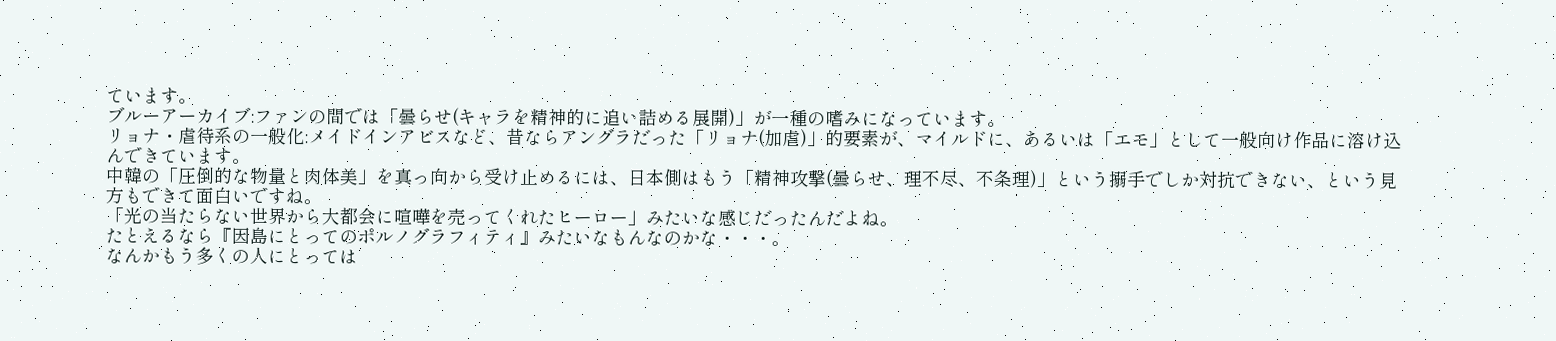ています。
ブルーアーカイブ:ファンの間では「曇らせ(キャラを精神的に追い詰める展開)」が一種の嗜みになっています。
リョナ・虐待系の一般化:メイドインアビスなど、昔ならアングラだった「リョナ(加虐)」的要素が、マイルドに、あるいは「エモ」として一般向け作品に溶け込んできています。
中韓の「圧倒的な物量と肉体美」を真っ向から受け止めるには、日本側はもう「精神攻撃(曇らせ、理不尽、不条理)」という搦手でしか対抗できない、という見方もできて面白いですね。
「光の当たらない世界から大都会に喧嘩を売ってくれたヒーロー」みたいな感じだったんだよね。
たとえるなら『因島にとってのポルノグラフィティ』みたいなもんなのかな・・・。
なんかもう多くの人にとっては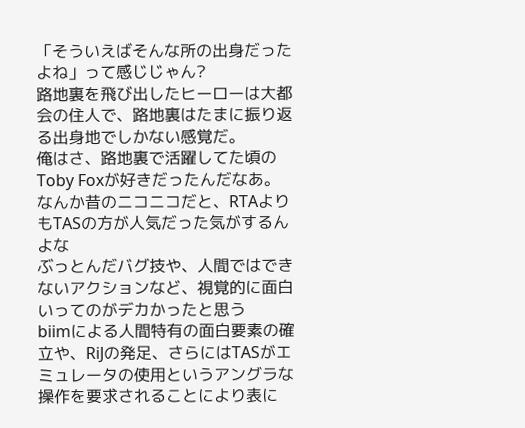「そういえばそんな所の出身だったよね」って感じじゃん?
路地裏を飛び出したヒーローは大都会の住人で、路地裏はたまに振り返る出身地でしかない感覚だ。
俺はさ、路地裏で活躍してた頃のToby Foxが好きだったんだなあ。
なんか昔のニコニコだと、RTAよりもTASの方が人気だった気がするんよな
ぶっとんだバグ技や、人間ではできないアクションなど、視覚的に面白いってのがデカかったと思う
biimによる人間特有の面白要素の確立や、RiJの発足、さらにはTASがエミュレータの使用というアングラな操作を要求されることにより表に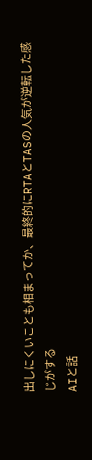出しにくいことも相まってか、最終的にRTAとTASの人気が逆転した感じがする
AIと話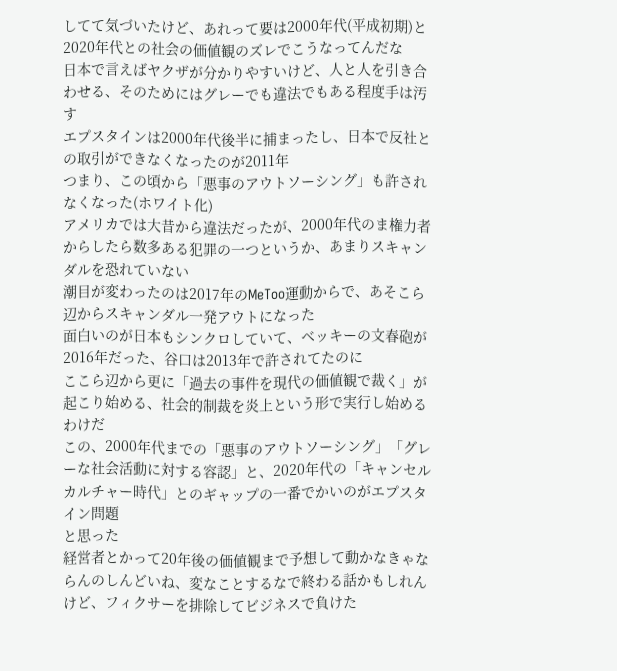してて気づいたけど、あれって要は2000年代(平成初期)と2020年代との社会の価値観のズレでこうなってんだな
日本で言えばヤクザが分かりやすいけど、人と人を引き合わせる、そのためにはグレーでも違法でもある程度手は汚す
エプスタインは2000年代後半に捕まったし、日本で反社との取引ができなくなったのが2011年
つまり、この頃から「悪事のアウトソーシング」も許されなくなった(ホワイト化)
アメリカでは大昔から違法だったが、2000年代のま権力者からしたら数多ある犯罪の一つというか、あまりスキャンダルを恐れていない
潮目が変わったのは2017年のMeToo運動からで、あそこら辺からスキャンダル一発アウトになった
面白いのが日本もシンクロしていて、ベッキーの文春砲が2016年だった、谷口は2013年で許されてたのに
ここら辺から更に「過去の事件を現代の価値観で裁く」が起こり始める、社会的制裁を炎上という形で実行し始めるわけだ
この、2000年代までの「悪事のアウトソーシング」「グレーな社会活動に対する容認」と、2020年代の「キャンセルカルチャー時代」とのギャップの一番でかいのがエプスタイン問題
と思った
経営者とかって20年後の価値観まで予想して動かなきゃならんのしんどいね、変なことするなで終わる話かもしれんけど、フィクサーを排除してビジネスで負けた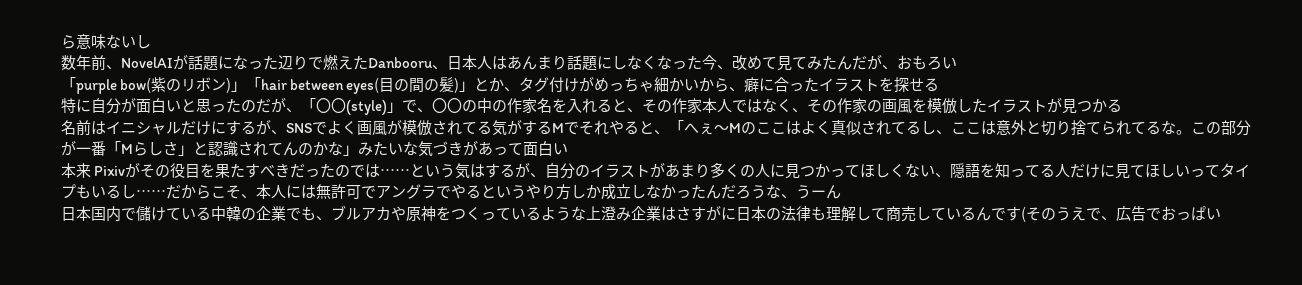ら意味ないし
数年前、NovelAIが話題になった辺りで燃えたDanbooru、日本人はあんまり話題にしなくなった今、改めて見てみたんだが、おもろい
「purple bow(紫のリボン)」「hair between eyes(目の間の髪)」とか、タグ付けがめっちゃ細かいから、癖に合ったイラストを探せる
特に自分が面白いと思ったのだが、「〇〇(style)」で、〇〇の中の作家名を入れると、その作家本人ではなく、その作家の画風を模倣したイラストが見つかる
名前はイニシャルだけにするが、SNSでよく画風が模倣されてる気がするMでそれやると、「へぇ〜Mのここはよく真似されてるし、ここは意外と切り捨てられてるな。この部分が一番「Mらしさ」と認識されてんのかな」みたいな気づきがあって面白い
本来 Pixivがその役目を果たすべきだったのでは……という気はするが、自分のイラストがあまり多くの人に見つかってほしくない、隠語を知ってる人だけに見てほしいってタイプもいるし……だからこそ、本人には無許可でアングラでやるというやり方しか成立しなかったんだろうな、うーん
日本国内で儲けている中韓の企業でも、ブルアカや原神をつくっているような上澄み企業はさすがに日本の法律も理解して商売しているんです(そのうえで、広告でおっぱい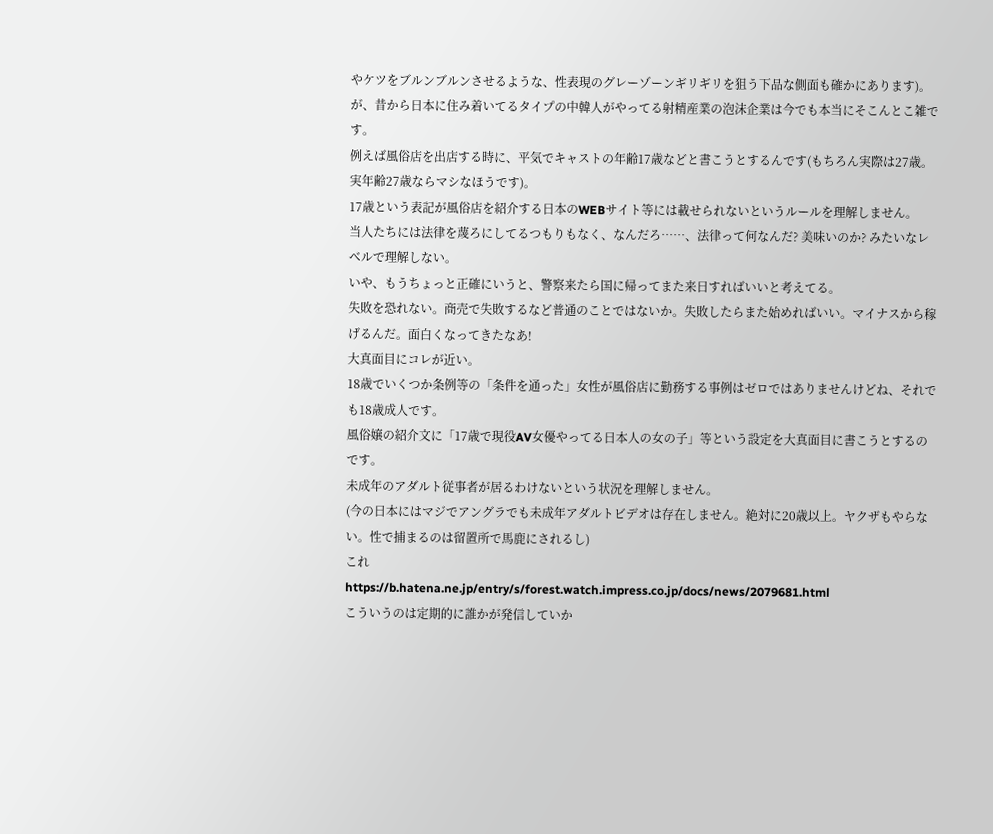やケツをブルンブルンさせるような、性表現のグレーゾーンギリギリを狙う下品な側面も確かにあります)。
が、昔から日本に住み着いてるタイプの中韓人がやってる射精産業の泡沫企業は今でも本当にそこんとこ雑です。
例えば風俗店を出店する時に、平気でキャストの年齢17歳などと書こうとするんです(もちろん実際は27歳。実年齢27歳ならマシなほうです)。
17歳という表記が風俗店を紹介する日本のWEBサイト等には載せられないというルールを理解しません。
当人たちには法律を蔑ろにしてるつもりもなく、なんだろ……、法律って何なんだ? 美味いのか? みたいなレベルで理解しない。
いや、もうちょっと正確にいうと、警察来たら国に帰ってまた来日すればいいと考えてる。
失敗を恐れない。商売で失敗するなど普通のことではないか。失敗したらまた始めればいい。マイナスから稼げるんだ。面白くなってきたなあ!
大真面目にコレが近い。
18歳でいくつか条例等の「条件を通った」女性が風俗店に勤務する事例はゼロではありませんけどね、それでも18歳成人です。
風俗嬢の紹介文に「17歳で現役AV女優やってる日本人の女の子」等という設定を大真面目に書こうとするのです。
未成年のアダルト従事者が居るわけないという状況を理解しません。
(今の日本にはマジでアングラでも未成年アダルトビデオは存在しません。絶対に20歳以上。ヤクザもやらない。性で捕まるのは留置所で馬鹿にされるし)
これ
https://b.hatena.ne.jp/entry/s/forest.watch.impress.co.jp/docs/news/2079681.html
こういうのは定期的に誰かが発信していか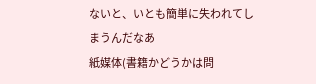ないと、いとも簡単に失われてしまうんだなあ
紙媒体(書籍かどうかは問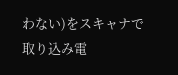わない)をスキャナで取り込み電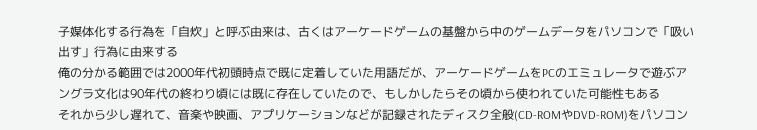子媒体化する行為を「自炊」と呼ぶ由来は、古くはアーケードゲームの基盤から中のゲームデータをパソコンで「吸い出す」行為に由来する
俺の分かる範囲では2000年代初頭時点で既に定着していた用語だが、アーケードゲームをPCのエミュレータで遊ぶアングラ文化は90年代の終わり頃には既に存在していたので、もしかしたらその頃から使われていた可能性もある
それから少し遅れて、音楽や映画、アプリケーションなどが記録されたディスク全般(CD-ROMやDVD-ROM)をパソコン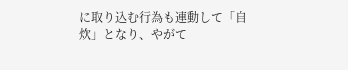に取り込む行為も連動して「自炊」となり、やがて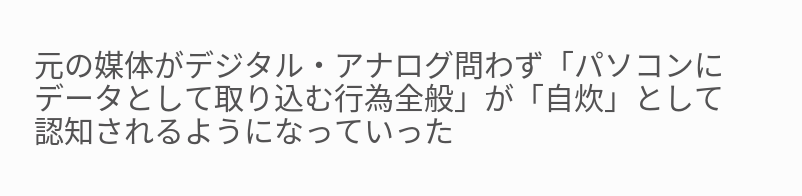元の媒体がデジタル・アナログ問わず「パソコンにデータとして取り込む行為全般」が「自炊」として認知されるようになっていった